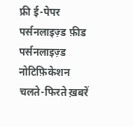फ्री ई-पेपर
पर्सनलाइज़्ड फ़ीड
पर्सनलाइज़्ड नोटिफ़िकेशन
चलते-फिरते ख़बरें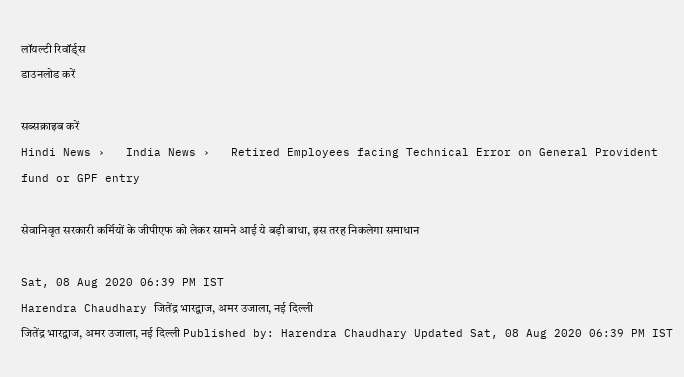लॉयल्टी रिवॉर्ड्स
डाउनलोड करें

सब्सक्राइब करें
Hindi News ›   India News ›   Retired Employees facing Technical Error on General Provident fund or GPF entry

सेवानिवृत सरकारी कर्मियों के जीपीएफ को लेकर सामने आई ये बड़ी बाधा, इस तरह निकलेगा समाधान

Sat, 08 Aug 2020 06:39 PM IST
Harendra Chaudhary जितेंद्र भारद्वाज, अमर उजाला, नई दिल्ली
जितेंद्र भारद्वाज, अमर उजाला, नई दिल्ली Published by: Harendra Chaudhary Updated Sat, 08 Aug 2020 06:39 PM IST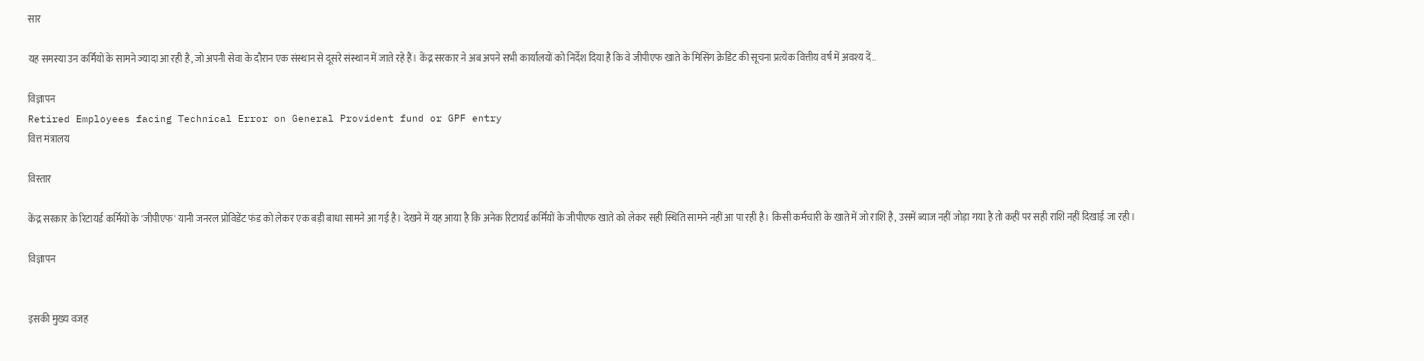सार

यह समस्या उन कर्मियों के सामने ज्यादा आ रही है, जो अपनी सेवा के दौरान एक संस्थान से दूसरे संस्थान में जाते रहे हैं। केंद्र सरकार ने अब अपने सभी कार्यालयों को निर्देश दिया है कि वे जीपीएफ खाते के मिसिंग क्रेडिट की सूचना प्रत्येक वित्तीय वर्ष में अवश्य दें..

विज्ञापन
Retired Employees facing Technical Error on General Provident fund or GPF entry
वित्त मंत्रालय

विस्तार

केंद्र सरकार के रिटायर्ड कर्मियों के 'जीपीएफ' यानी जनरल प्रोविडेंट फंड को लेकर एक बड़ी बाधा सामने आ गई है। देखने में यह आया है कि अनेक रिटायर्ड कर्मियों के जीपीएफ खाते को लेकर सही स्थिति सामने नहीं आ पा रही है। किसी कर्मचारी के खाते में जो राशि है, उसमें ब्याज नहीं जोड़ा गया है तो कहीं पर सही राशि नहीं दिखाई जा रही।

विज्ञापन


इसकी मुख्य वजह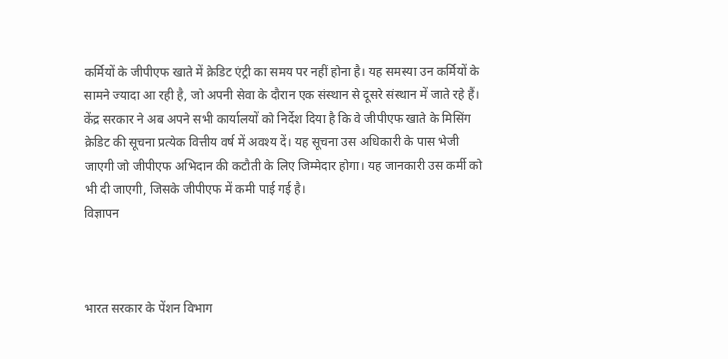कर्मियों के जीपीएफ खाते में क्रेडिट एंट्री का समय पर नहीं होना है। यह समस्या उन कर्मियों के सामने ज्यादा आ रही है, जो अपनी सेवा के दौरान एक संस्थान से दूसरे संस्थान में जाते रहे हैं। केंद्र सरकार ने अब अपने सभी कार्यालयों को निर्देश दिया है कि वे जीपीएफ खाते के मिसिंग क्रेडिट की सूचना प्रत्येक वित्तीय वर्ष में अवश्य दें। यह सूचना उस अधिकारी के पास भेजी जाएगी जो जीपीएफ अभिदान की कटौती के लिए जिम्मेदार होगा। यह जानकारी उस कर्मी को भी दी जाएगी, जिसके जीपीएफ में कमी पाई गई है।
विज्ञापन



भारत सरकार के पेंशन विभाग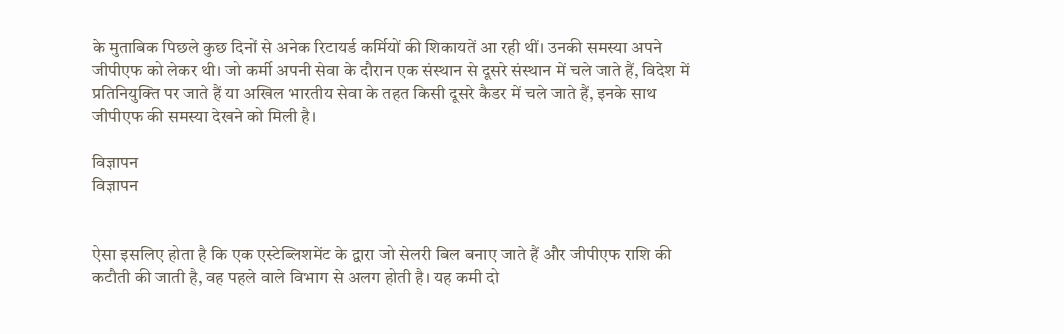के मुताबिक पिछले कुछ दिनों से अनेक रिटायर्ड कर्मियों की शिकायतें आ रही थीं। उनकी समस्या अपने जीपीएफ को लेकर थी। जो कर्मी अपनी सेवा के दौरान एक संस्थान से दूसरे संस्थान में चले जाते हैं, विदेश में प्रतिनियुक्ति पर जाते हैं या अखिल भारतीय सेवा के तहत किसी दूसरे कैडर में चले जाते हैं, इनके साथ जीपीएफ की समस्या देखने को मिली है।

विज्ञापन
विज्ञापन


ऐसा इसलिए होता है कि एक एस्टेब्लिशमेंट के द्वारा जो सेलरी बिल बनाए जाते हैं और जीपीएफ राशि की कटौती की जाती है, वह पहले वाले विभाग से अलग होती है। यह कमी दो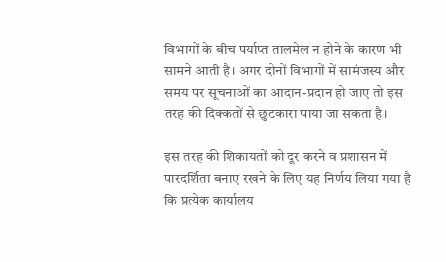विभागों के बीच पर्याप्त तालमेल न होने के कारण भी सामने आती है। अगर दोनों विभागों में सामंजस्य और समय पर सूचनाओं का आदान-प्रदान हो जाए तो इस तरह की दिक्कतों से छुटकारा पाया जा सकता है।

इस तरह की शिकायतों को दूर करने व प्रशासन में पारदर्शिता बनाए रखने के लिए यह निर्णय लिया गया है कि प्रत्येक कार्यालय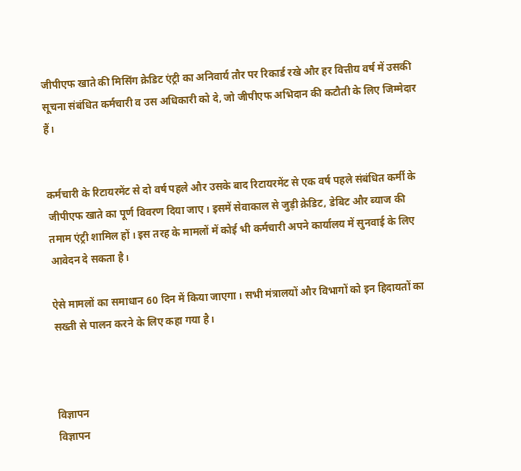जीपीएफ खाते की मिसिंग क्रेडिट एंट्री का अनिवार्य तौर पर रिकार्ड रखे और हर वित्तीय वर्ष में उसकी सूचना संबंधित कर्मचारी व उस अधिकारी को दे, जो जीपीएफ अभिदान की कटौती के लिए जिम्मेदार हैं।


कर्मचारी के रिटायरमेंट से दो वर्ष पहले और उसके बाद रिटायरमेंट से एक वर्ष पहले संबंधित कर्मी के जीपीएफ खाते का पूर्ण विवरण दिया जाए। इसमें सेवाकाल से जुड़ी क्रेडिट, डेबिट और ब्याज की तमाम एंट्री शामिल हों। इस तरह के मामलों में कोई भी कर्मचारी अपने कार्यालय में सुनवाई के लिए आवेदन दे सकता है।

ऐसे मामलों का समाधान 60 दिन में किया जाएगा। सभी मंत्रालयों और विभागों को इन हिदायतों का सख्ती से पालन करने के लिए कहा गया है।



विज्ञापन
विज्ञापन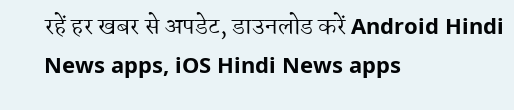रहें हर खबर से अपडेट, डाउनलोड करें Android Hindi News apps, iOS Hindi News apps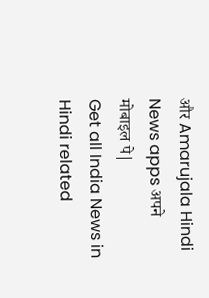और Amarujala Hindi News apps अपने मोबाइल पे|
Get all India News in Hindi related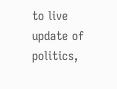to live update of politics,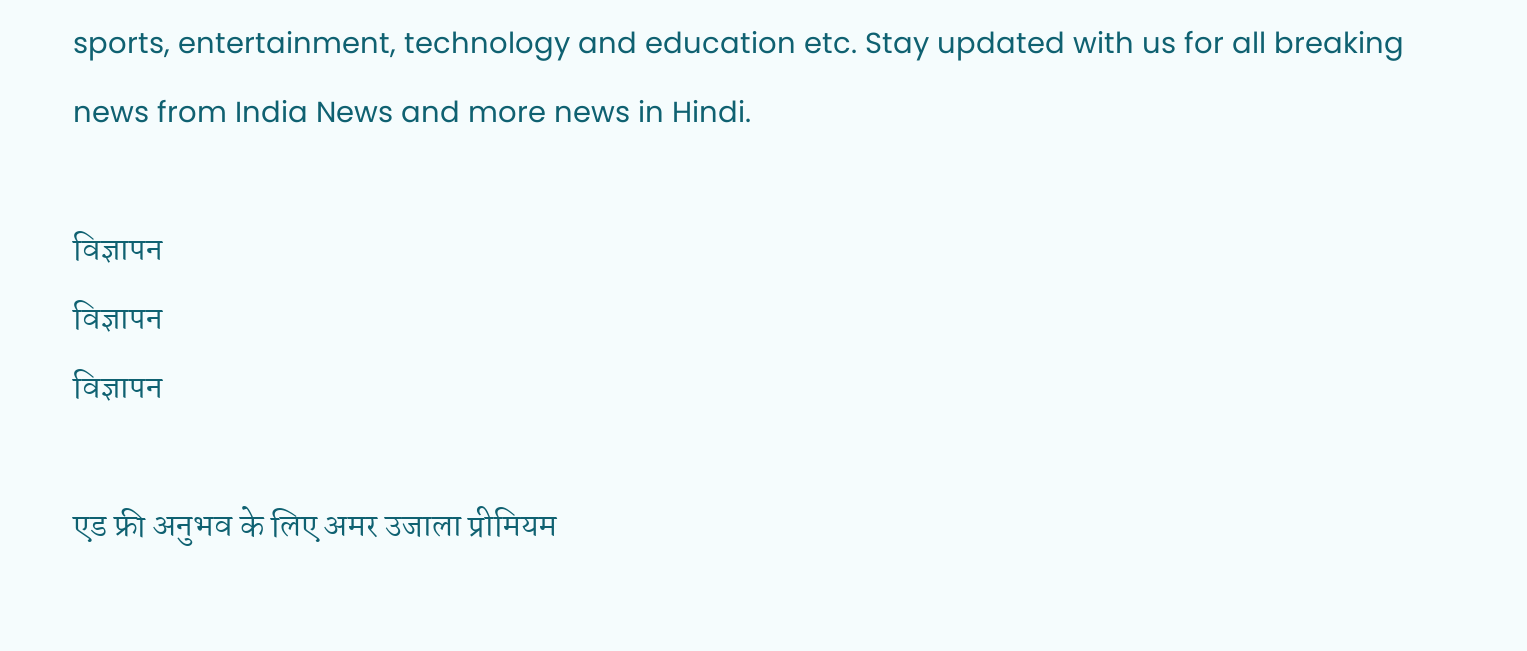sports, entertainment, technology and education etc. Stay updated with us for all breaking news from India News and more news in Hindi.

विज्ञापन
विज्ञापन
विज्ञापन

एड फ्री अनुभव के लिए अमर उजाला प्रीमियम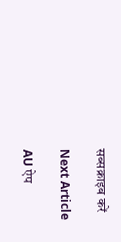सब्सक्राइब करें

Next Article

AU ऐप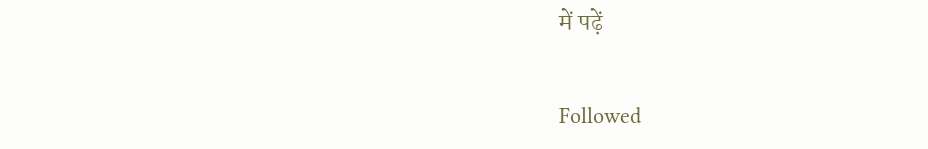में पढ़ें

Followed